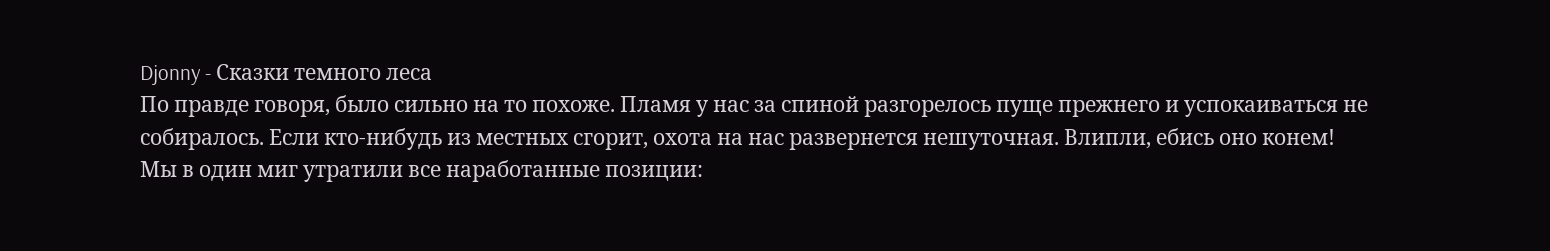Djonny - Сказки темного леса
По правде говоря, было сильно на то похоже. Пламя у нас за спиной разгорелось пуще прежнего и успокаиваться не собиралось. Если кто-нибудь из местных сгорит, охота на нас развернется нешуточная. Влипли, ебись оно конем!
Мы в один миг утратили все наработанные позиции: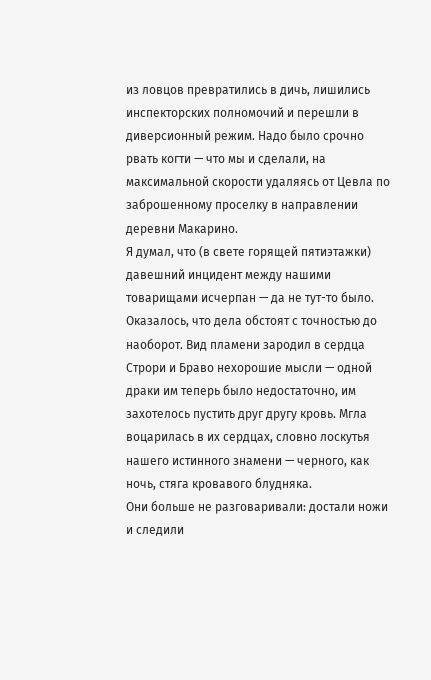из ловцов превратились в дичь, лишились инспекторских полномочий и перешли в диверсионный режим. Надо было срочно рвать когти — что мы и сделали, на максимальной скорости удаляясь от Цевла по заброшенному проселку в направлении деревни Макарино.
Я думал, что (в свете горящей пятиэтажки) давешний инцидент между нашими товарищами исчерпан — да не тут-то было. Оказалось, что дела обстоят с точностью до наоборот. Вид пламени зародил в сердца Строри и Браво нехорошие мысли — одной драки им теперь было недостаточно, им захотелось пустить друг другу кровь. Мгла воцарилась в их сердцах, словно лоскутья нашего истинного знамени — черного, как ночь, стяга кровавого блудняка.
Они больше не разговаривали: достали ножи и следили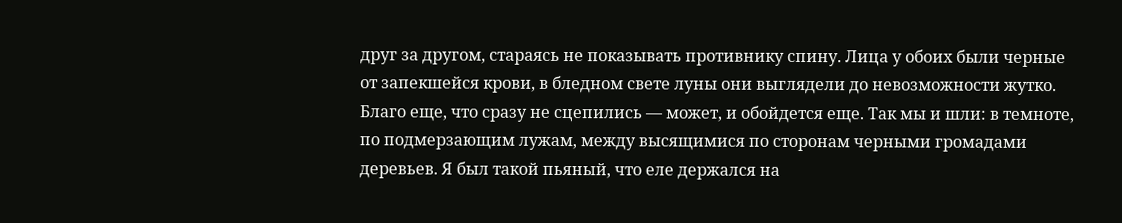друг за другом, стараясь не показывать противнику спину. Лица у обоих были черные от запекшейся крови, в бледном свете луны они выглядели до невозможности жутко. Благо еще, что сразу не сцепились — может, и обойдется еще. Так мы и шли: в темноте, по подмерзающим лужам, между высящимися по сторонам черными громадами деревьев. Я был такой пьяный, что еле держался на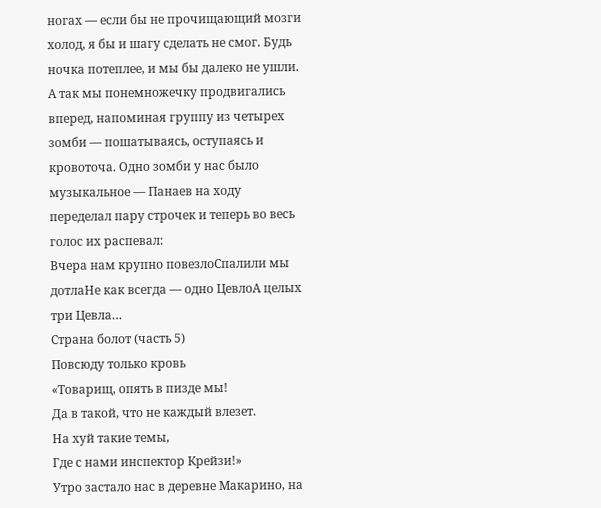ногах — если бы не прочищающий мозги холод, я бы и шагу сделать не смог. Будь ночка потеплее, и мы бы далеко не ушли. А так мы понемножечку продвигались вперед, напоминая группу из четырех зомби — пошатываясь, оступаясь и кровоточа. Одно зомби у нас было музыкальное — Панаев на ходу переделал пару строчек и теперь во весь голос их распевал:
Вчера нам крупно повезлоСпалили мы дотлаНе как всегда — одно ЦевлоА целых три Цевла…
Страна болот (часть 5)
Повсюду только кровь
«Товарищ, опять в пизде мы!
Да в такой, что не каждый влезет.
На хуй такие темы,
Где с нами инспектор Крейзи!»
Утро застало нас в деревне Макарино, на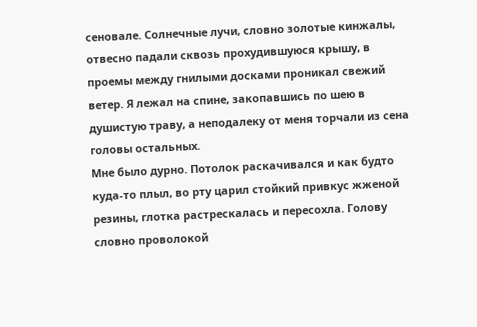сеновале. Солнечные лучи, словно золотые кинжалы, отвесно падали сквозь прохудившуюся крышу, в проемы между гнилыми досками проникал свежий ветер. Я лежал на спине, закопавшись по шею в душистую траву, а неподалеку от меня торчали из сена головы остальных.
Мне было дурно. Потолок раскачивался и как будто куда-то плыл, во рту царил стойкий привкус жженой резины, глотка растрескалась и пересохла. Голову словно проволокой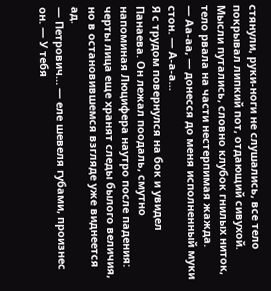стянули, руки-ноги не слушались, все тело покрывал липкий пот, отдающий сивухой. Мысли путались, словно клубок гнилых ниток, тело рвала на части нестерпимая жажда.
— Аа-аа, — донесся до меня исполненный муки стон. — А-а-а…
Я с трудом повернулся на бок и увидел Панаева. Он лежал поодаль, смутно напоминая Люцифера наутро после падения: черты лица еще хранят следы былого величия, но в остановившемся взгляде уже виднеется ад.
— Петрович… — еле шевеля губами, произнес он. — У тебя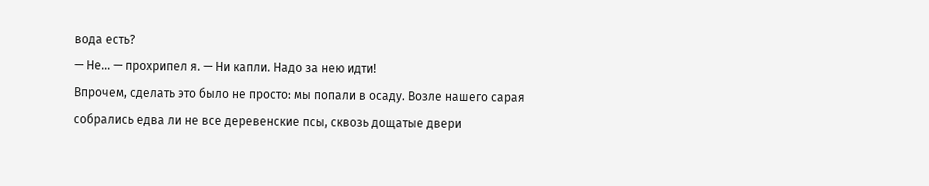вода есть?
— Не… — прохрипел я. — Ни капли. Надо за нею идти!
Впрочем, сделать это было не просто: мы попали в осаду. Возле нашего сарая собрались едва ли не все деревенские псы, сквозь дощатые двери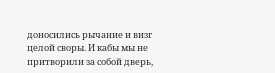доносились рычание и визг целой своры. И кабы мы не притворили за собой дверь,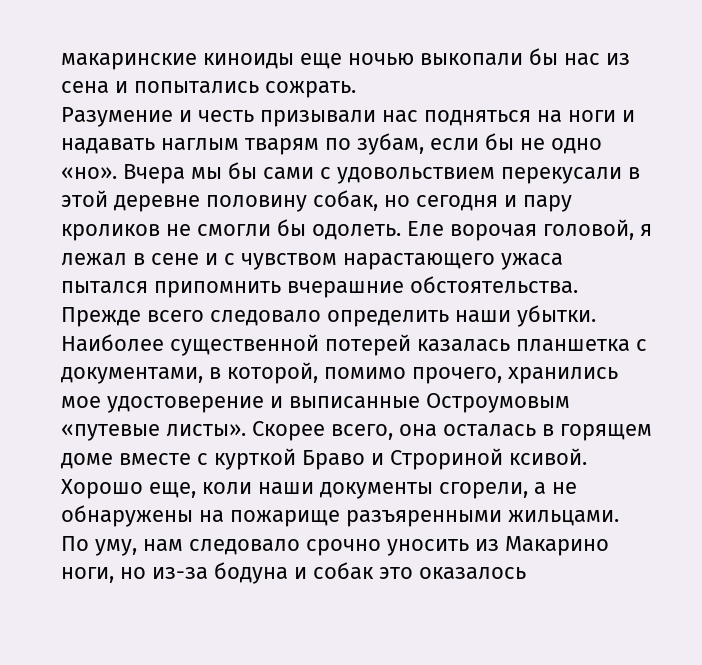макаринские киноиды еще ночью выкопали бы нас из сена и попытались сожрать.
Разумение и честь призывали нас подняться на ноги и надавать наглым тварям по зубам, если бы не одно «но». Вчера мы бы сами с удовольствием перекусали в этой деревне половину собак, но сегодня и пару кроликов не смогли бы одолеть. Еле ворочая головой, я лежал в сене и с чувством нарастающего ужаса пытался припомнить вчерашние обстоятельства.
Прежде всего следовало определить наши убытки. Наиболее существенной потерей казалась планшетка с документами, в которой, помимо прочего, хранились мое удостоверение и выписанные Остроумовым «путевые листы». Скорее всего, она осталась в горящем доме вместе с курткой Браво и Строриной ксивой.
Хорошо еще, коли наши документы сгорели, а не обнаружены на пожарище разъяренными жильцами. По уму, нам следовало срочно уносить из Макарино ноги, но из-за бодуна и собак это оказалось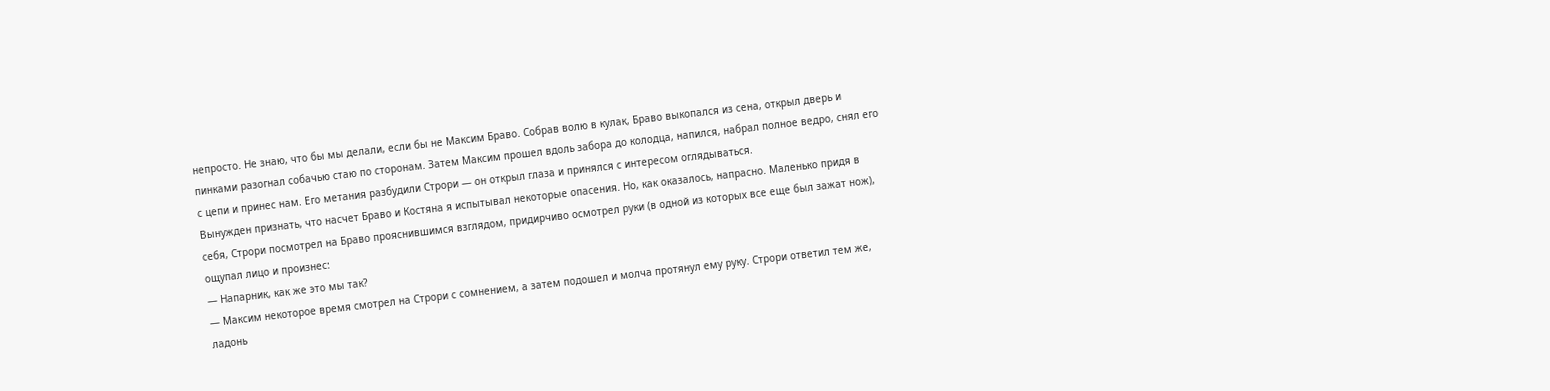непросто. Не знаю, что бы мы делали, если бы не Максим Браво. Собрав волю в кулак, Браво выкопался из сена, открыл дверь и пинками разогнал собачью стаю по сторонам. Затем Максим прошел вдоль забора до колодца, напился, набрал полное ведро, снял его с цепи и принес нам. Его метания разбудили Строри — он открыл глаза и принялся с интересом оглядываться.
Вынужден признать, что насчет Браво и Костяна я испытывал некоторые опасения. Но, как оказалось, напрасно. Маленько придя в себя, Строри посмотрел на Браво прояснившимся взглядом, придирчиво осмотрел руки (в одной из которых все еще был зажат нож), ощупал лицо и произнес:
— Напарник, как же это мы так?
— Максим некоторое время смотрел на Строри с сомнением, а затем подошел и молча протянул ему руку. Строри ответил тем же, ладонь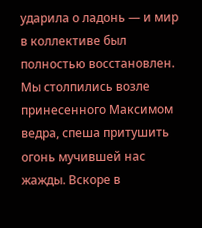ударила о ладонь — и мир в коллективе был полностью восстановлен.
Мы столпились возле принесенного Максимом ведра, спеша притушить огонь мучившей нас жажды. Вскоре в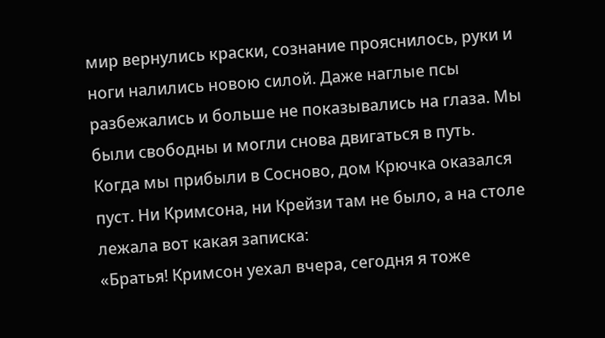мир вернулись краски, сознание прояснилось, руки и ноги налились новою силой. Даже наглые псы разбежались и больше не показывались на глаза. Мы были свободны и могли снова двигаться в путь.
Когда мы прибыли в Сосново, дом Крючка оказался пуст. Ни Кримсона, ни Крейзи там не было, а на столе лежала вот какая записка:
«Братья! Кримсон уехал вчера, сегодня я тоже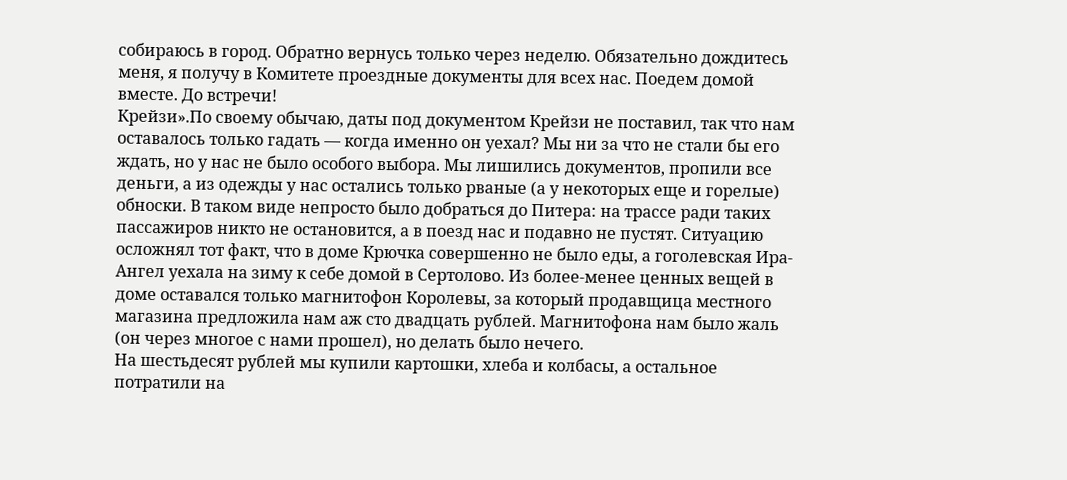собираюсь в город. Обратно вернусь только через неделю. Обязательно дождитесь меня, я получу в Комитете проездные документы для всех нас. Поедем домой вместе. До встречи!
Крейзи».По своему обычаю, даты под документом Крейзи не поставил, так что нам оставалось только гадать — когда именно он уехал? Мы ни за что не стали бы его ждать, но у нас не было особого выбора. Мы лишились документов, пропили все деньги, а из одежды у нас остались только рваные (а у некоторых еще и горелые) обноски. В таком виде непросто было добраться до Питера: на трассе ради таких пассажиров никто не остановится, а в поезд нас и подавно не пустят. Ситуацию осложнял тот факт, что в доме Крючка совершенно не было еды, а гоголевская Ира-Ангел уехала на зиму к себе домой в Сертолово. Из более-менее ценных вещей в доме оставался только магнитофон Королевы, за который продавщица местного магазина предложила нам аж сто двадцать рублей. Магнитофона нам было жаль (он через многое с нами прошел), но делать было нечего.
На шестьдесят рублей мы купили картошки, хлеба и колбасы, а остальное потратили на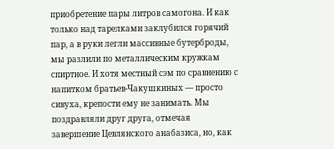приобретение пары литров самогона. И как только над тарелками заклубился горячий пар, а в руки легли массивные бутерброды, мы разлили по металлическим кружкам спиртное. И хотя местный сэм по сравнению с напитком братьев-Чакушкиных — просто сивуха, крепости ему не занимать. Мы поздравляли друг друга, отмечая завершение Цевлянского анабазиса, но, как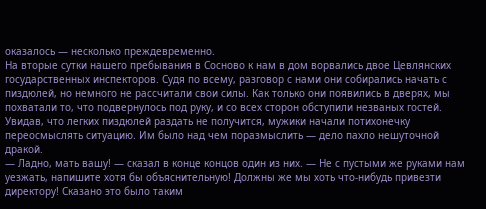оказалось — несколько преждевременно.
На вторые сутки нашего пребывания в Сосново к нам в дом ворвались двое Цевлянских государственных инспекторов. Судя по всему, разговор с нами они собирались начать с пиздюлей, но немного не рассчитали свои силы. Как только они появились в дверях, мы похватали то, что подвернулось под руку, и со всех сторон обступили незваных гостей.
Увидав, что легких пиздюлей раздать не получится, мужики начали потихонечку переосмыслять ситуацию. Им было над чем поразмыслить — дело пахло нешуточной дракой.
— Ладно, мать вашу! — сказал в конце концов один из них. — Не с пустыми же руками нам уезжать, напишите хотя бы объяснительную! Должны же мы хоть что-нибудь привезти директору! Сказано это было таким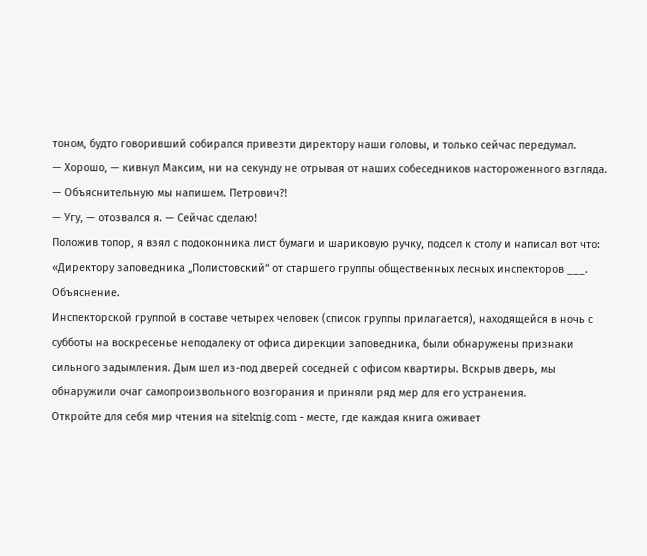тоном, будто говоривший собирался привезти директору наши головы, и только сейчас передумал.
— Хорошо, — кивнул Максим, ни на секунду не отрывая от наших собеседников настороженного взгляда. — Объяснительную мы напишем. Петрович?!
— Угу, — отозвался я. — Сейчас сделаю!
Положив топор, я взял с подоконника лист бумаги и шариковую ручку, подсел к столу и написал вот что:
«Директору заповедника „Полистовский“ от старшего группы общественных лесных инспекторов ___.
Объяснение.
Инспекторской группой в составе четырех человек (список группы прилагается), находящейся в ночь с субботы на воскресенье неподалеку от офиса дирекции заповедника, были обнаружены признаки сильного задымления. Дым шел из-под дверей соседней с офисом квартиры. Вскрыв дверь, мы обнаружили очаг самопроизвольного возгорания и приняли ряд мер для его устранения.
Откройте для себя мир чтения на siteknig.com - месте, где каждая книга оживает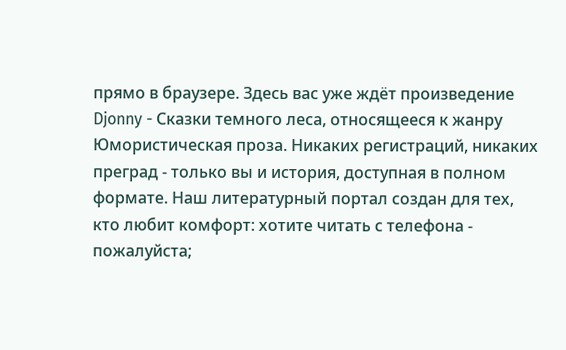прямо в браузере. Здесь вас уже ждёт произведение Djonny - Сказки темного леса, относящееся к жанру Юмористическая проза. Никаких регистраций, никаких преград - только вы и история, доступная в полном формате. Наш литературный портал создан для тех, кто любит комфорт: хотите читать с телефона - пожалуйста;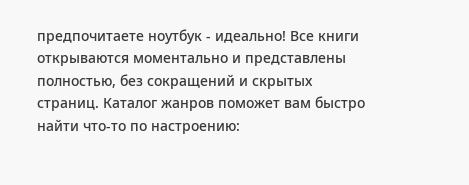предпочитаете ноутбук - идеально! Все книги открываются моментально и представлены полностью, без сокращений и скрытых страниц. Каталог жанров поможет вам быстро найти что-то по настроению: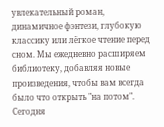увлекательный роман, динамичное фэнтези, глубокую классику или лёгкое чтение перед сном. Мы ежедневно расширяем библиотеку, добавляя новые произведения, чтобы вам всегда было что открыть "на потом". Сегодня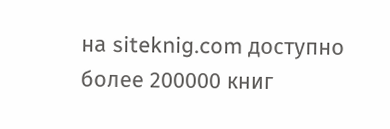на siteknig.com доступно более 200000 книг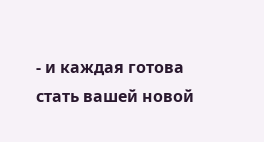- и каждая готова стать вашей новой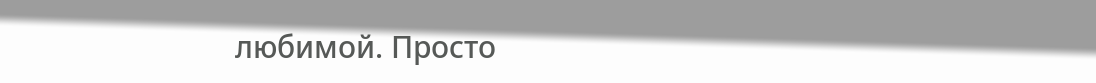любимой. Просто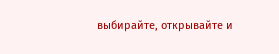выбирайте, открывайте и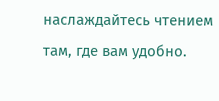наслаждайтесь чтением там, где вам удобно.